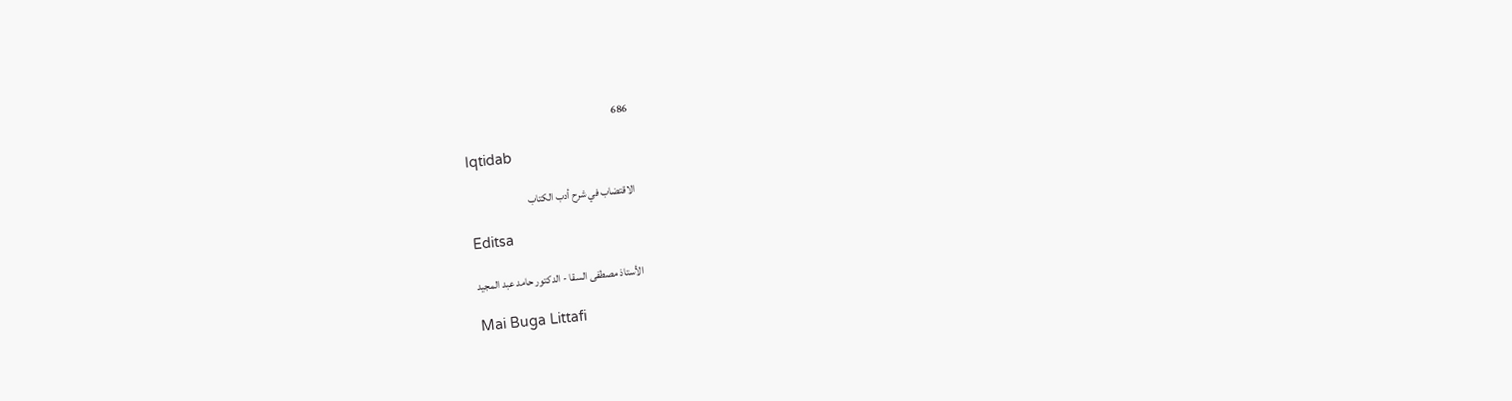686

Iqtidab

الاقتضاب في شرح أدب الكتاب

Editsa

الأستاذ مصطفى السقا - الدكتور حامد عبد المجيد

Mai Buga Littafi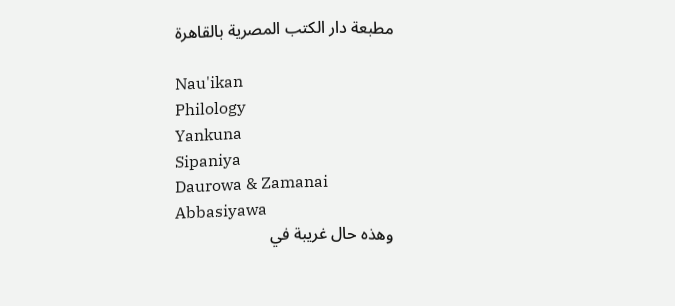مطبعة دار الكتب المصرية بالقاهرة

Nau'ikan
Philology
Yankuna
Sipaniya
Daurowa & Zamanai
Abbasiyawa
وهذه حال غريبة في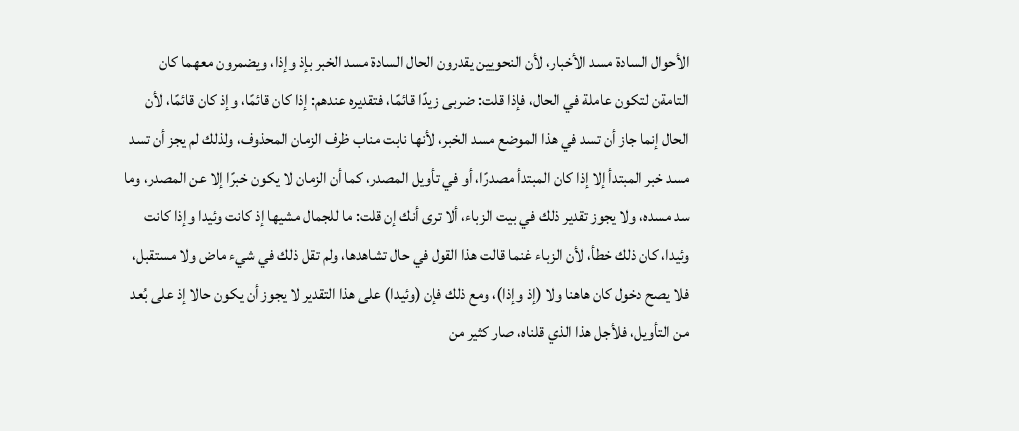الأحوال السادة مسد الأخبار، لأن النحويين يقدرون الحال السادة مسد الخبر بإذ وإذا، ويضمرون معهما كان التامةن لتكون عاملة في الحال، فإذا قلت: ضربى زيدًا قائمًا، فتقديره عندهم: إذا كان قائمًا، وإذ كان قائمًا، لأن الحال إنما جاز أن تسد في هذا الموضع مسد الخبر، لأنها نابت مناب ظرف الزمان المحذوف، ولذلك لم يجز أن تسد مسد خبر المبتدأ إلا إذا كان المبتدأ مصدرًا، أو في تأويل المصدر، كما أن الزمان لا يكون خبرًا إلا عن المصدر، وما سد مسده، ولا يجوز تقدير ذلك في بيت الزباء، ألا ترى أنك إن قلت: ما للجمال مشيها إذ كانت وئيدا وإذا كانت وئيدا، كان ذلك خطأ، لأن الزباء غنما قالت هذا القول في حال تشاهدها، ولم تقل ذلك في شيء ماض ولا مستقبل، فلا يصح دخول كان هاهنا ولا (إذ وإذا)، ومع ذلك فإن (وئيدا) على هذا التقدير لا يجوز أن يكون حالا إذ على بُعد من التأويل، فلأجل هذا الذي قلناه، صار كثير من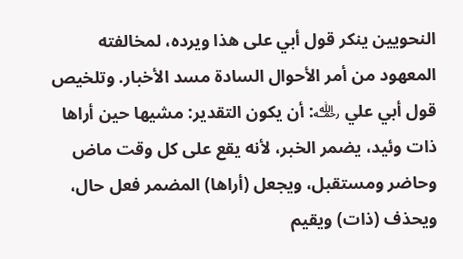النحويين ينكر قول أبي على هذا ويرده، لمخالفته المعهود من أمر الأحوال السادة مسد الأخبار. وتلخيص قول أبي علي ﵀: أن يكون التقدير: مشيها حين أراها ذات وئيد، يضمر الخبر، لأنه يقع على كل وقت ماض وحاضر ومستقبل، ويجعل (أراها) المضمر فعل حال، ويحذف (ذات) ويقيم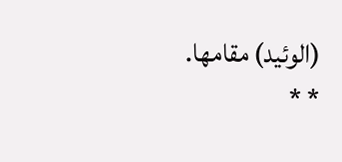(الوئيد) مقامها.
* *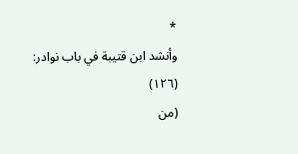*
وأنشد ابن قتيبة في باب نوادر:
(١٢٦)
(من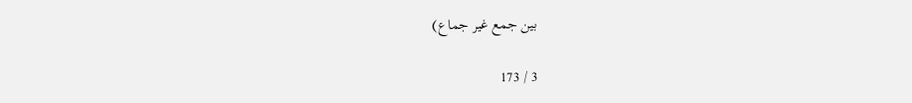بين جمع غير جماع)

3 / 173